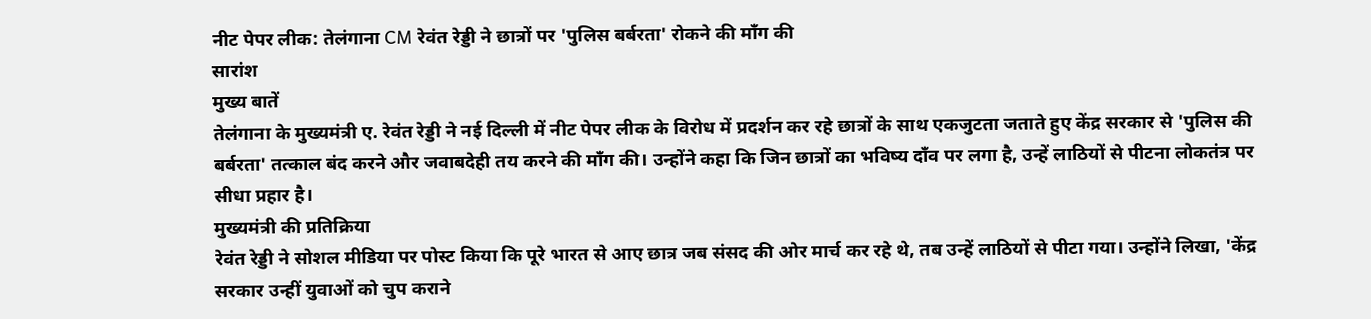नीट पेपर लीक: तेलंगाना CM रेवंत रेड्डी ने छात्रों पर 'पुलिस बर्बरता' रोकने की माँग की
सारांश
मुख्य बातें
तेलंगाना के मुख्यमंत्री ए. रेवंत रेड्डी ने नई दिल्ली में नीट पेपर लीक के विरोध में प्रदर्शन कर रहे छात्रों के साथ एकजुटता जताते हुए केंद्र सरकार से 'पुलिस की बर्बरता' तत्काल बंद करने और जवाबदेही तय करने की माँग की। उन्होंने कहा कि जिन छात्रों का भविष्य दाँव पर लगा है, उन्हें लाठियों से पीटना लोकतंत्र पर सीधा प्रहार है।
मुख्यमंत्री की प्रतिक्रिया
रेवंत रेड्डी ने सोशल मीडिया पर पोस्ट किया कि पूरे भारत से आए छात्र जब संसद की ओर मार्च कर रहे थे, तब उन्हें लाठियों से पीटा गया। उन्होंने लिखा, 'केंद्र सरकार उन्हीं युवाओं को चुप कराने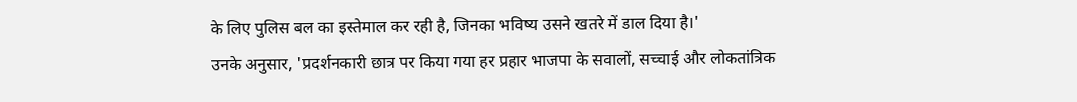के लिए पुलिस बल का इस्तेमाल कर रही है, जिनका भविष्य उसने खतरे में डाल दिया है।'
उनके अनुसार, 'प्रदर्शनकारी छात्र पर किया गया हर प्रहार भाजपा के सवालों, सच्चाई और लोकतांत्रिक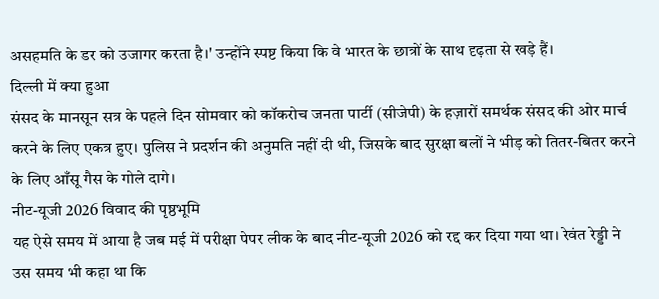असहमति के डर को उजागर करता है।' उन्होंने स्पष्ट किया कि वे भारत के छात्रों के साथ दृढ़ता से खड़े हैं।
दिल्ली में क्या हुआ
संसद के मानसून सत्र के पहले दिन सोमवार को कॉकरोच जनता पार्टी (सीजेपी) के हज़ारों समर्थक संसद की ओर मार्च करने के लिए एकत्र हुए। पुलिस ने प्रदर्शन की अनुमति नहीं दी थी, जिसके बाद सुरक्षा बलों ने भीड़ को तितर-बितर करने के लिए आँसू गैस के गोले दागे।
नीट-यूजी 2026 विवाद की पृष्ठभूमि
यह ऐसे समय में आया है जब मई में परीक्षा पेपर लीक के बाद नीट-यूजी 2026 को रद्द कर दिया गया था। रेवंत रेड्डी ने उस समय भी कहा था कि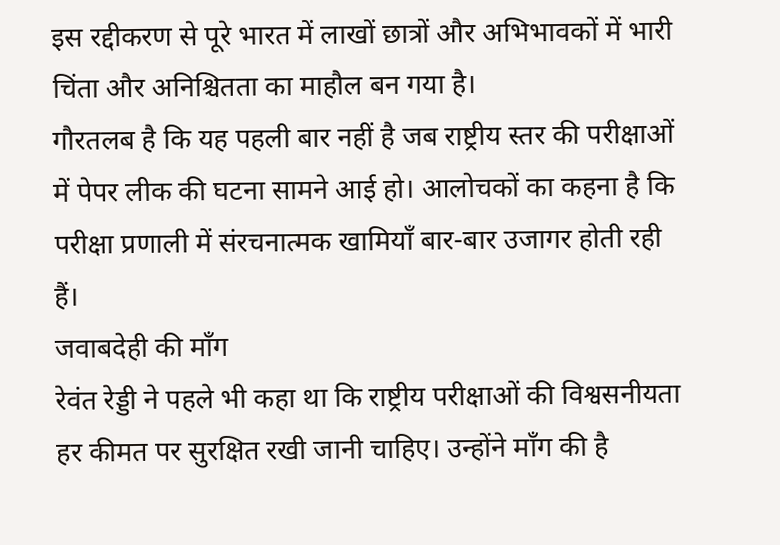इस रद्दीकरण से पूरे भारत में लाखों छात्रों और अभिभावकों में भारी चिंता और अनिश्चितता का माहौल बन गया है।
गौरतलब है कि यह पहली बार नहीं है जब राष्ट्रीय स्तर की परीक्षाओं में पेपर लीक की घटना सामने आई हो। आलोचकों का कहना है कि परीक्षा प्रणाली में संरचनात्मक खामियाँ बार-बार उजागर होती रही हैं।
जवाबदेही की माँग
रेवंत रेड्डी ने पहले भी कहा था कि राष्ट्रीय परीक्षाओं की विश्वसनीयता हर कीमत पर सुरक्षित रखी जानी चाहिए। उन्होंने माँग की है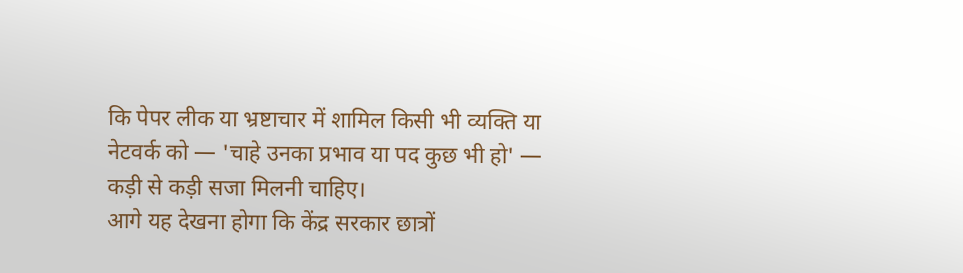कि पेपर लीक या भ्रष्टाचार में शामिल किसी भी व्यक्ति या नेटवर्क को — 'चाहे उनका प्रभाव या पद कुछ भी हो' — कड़ी से कड़ी सजा मिलनी चाहिए।
आगे यह देखना होगा कि केंद्र सरकार छात्रों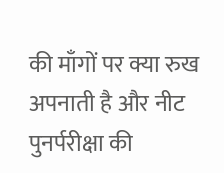की माँगों पर क्या रुख अपनाती है और नीट पुनर्परीक्षा की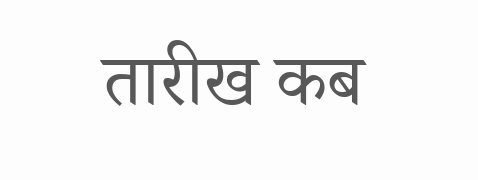तारीख कब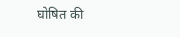घोषित की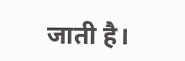जाती है।